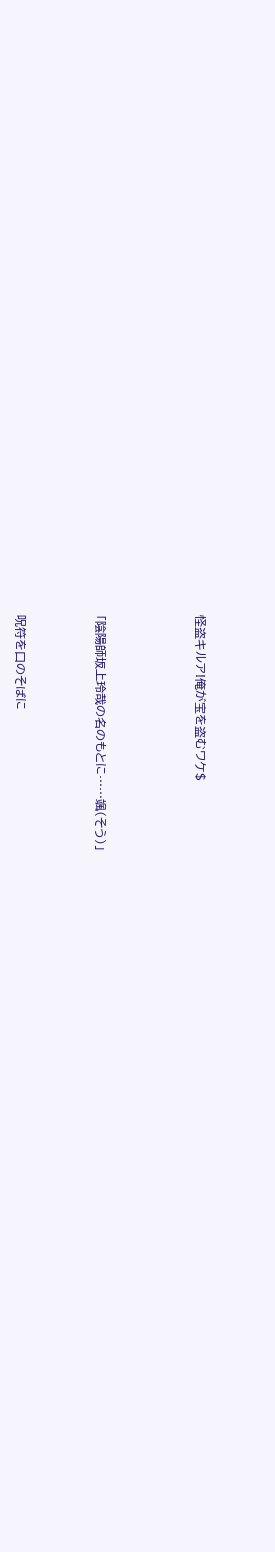怪盗キルア!俺が宝を盗むワケ$




「陰陽師坂上玲哉の名のもとに……颯(そう)」



呪符を口のそばに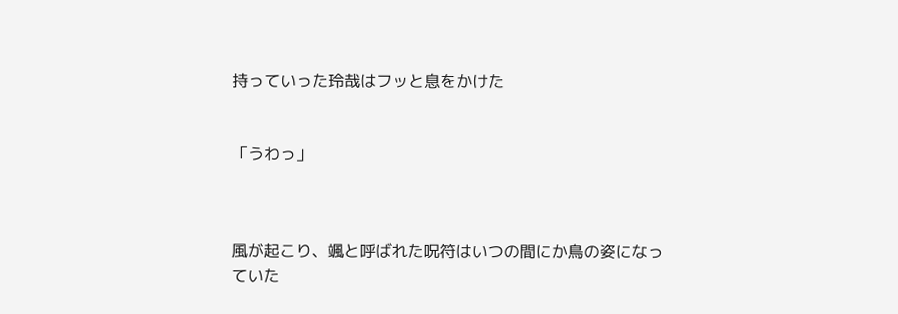持っていった玲哉はフッと息をかけた


「うわっ」



風が起こり、颯と呼ばれた呪符はいつの間にか鳥の姿になっていた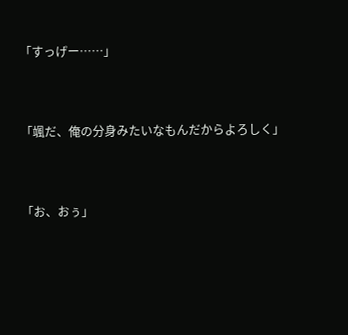「すっげー……」


「颯だ、俺の分身みたいなもんだからよろしく」


「お、おぅ」